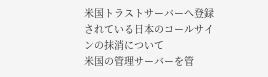米国トラストサーバーへ登録されている日本のコールサインの抹消について
米国の管理サーバーを管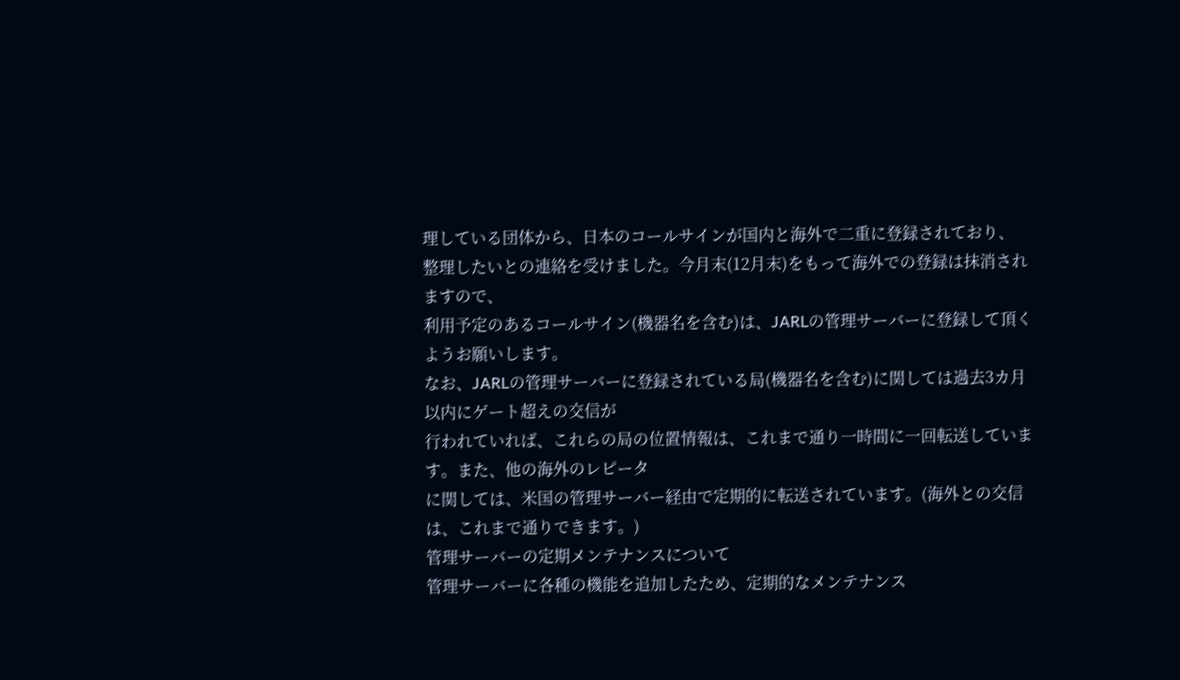理している団体から、日本のコールサインが国内と海外で二重に登録されており、
整理したいとの連絡を受けました。今月末(12月末)をもって海外での登録は抹消されますので、
利用予定のあるコールサイン(機器名を含む)は、JARLの管理サーバーに登録して頂くようお願いします。
なお、JARLの管理サーバーに登録されている局(機器名を含む)に関しては過去3カ月以内にゲート超えの交信が
行われていれば、これらの局の位置情報は、これまで通り一時間に一回転送しています。また、他の海外のレピータ
に関しては、米国の管理サーバー経由で定期的に転送されています。(海外との交信は、これまで通りできます。)
管理サーバーの定期メンテナンスについて
管理サーバーに各種の機能を追加したため、定期的なメンテナンス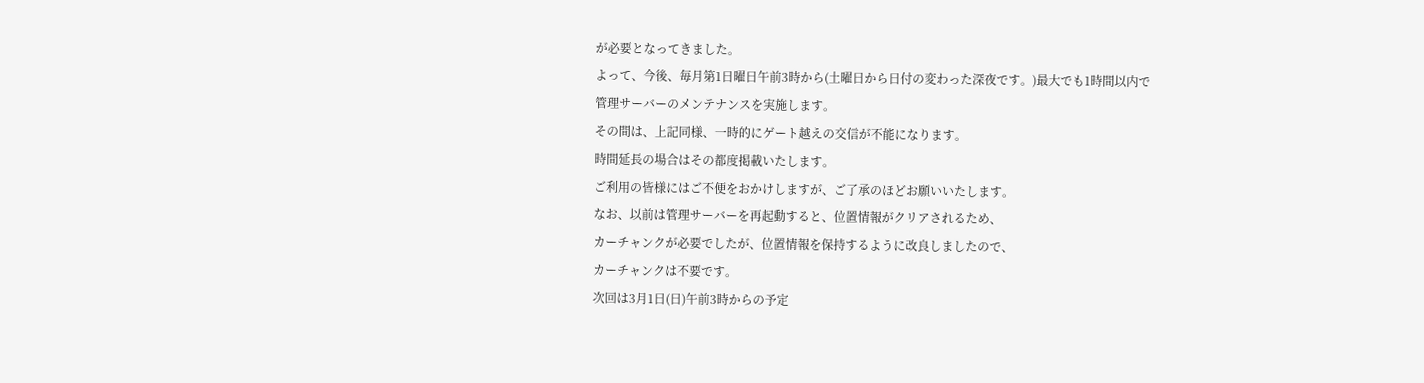が必要となってきました。
よって、今後、毎月第1日曜日午前3時から(土曜日から日付の変わった深夜です。)最大でも1時間以内で
管理サーバーのメンテナンスを実施します。
その間は、上記同様、一時的にゲート越えの交信が不能になります。
時間延長の場合はその都度掲載いたします。
ご利用の皆様にはご不便をおかけしますが、ご了承のほどお願いいたします。
なお、以前は管理サーバーを再起動すると、位置情報がクリアされるため、
カーチャンクが必要でしたが、位置情報を保持するように改良しましたので、
カーチャンクは不要です。
次回は3月1日(日)午前3時からの予定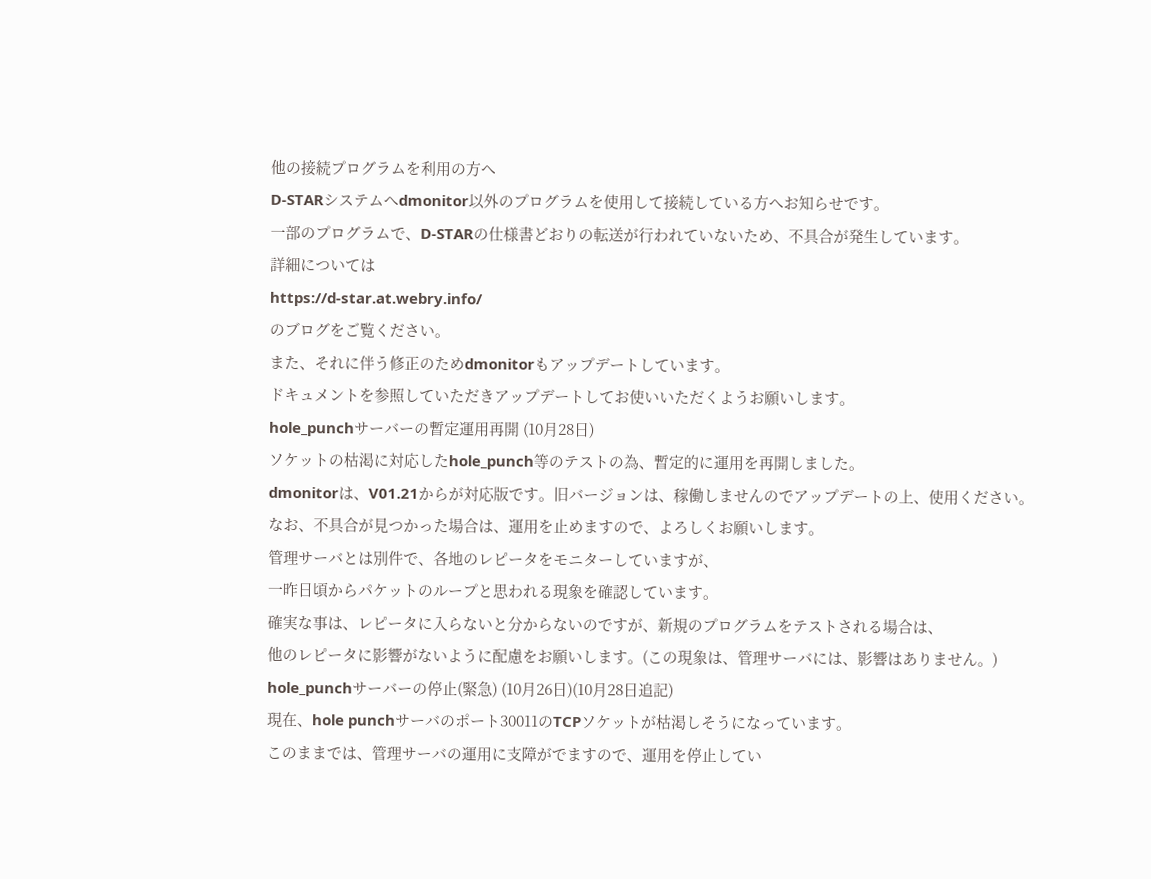他の接続プログラムを利用の方へ
D-STARシステムへdmonitor以外のプログラムを使用して接続している方へお知らせです。
一部のプログラムで、D-STARの仕様書どおりの転送が行われていないため、不具合が発生しています。
詳細については
https://d-star.at.webry.info/
のブログをご覧ください。
また、それに伴う修正のためdmonitorもアップデートしています。
ドキュメントを参照していただきアップデートしてお使いいただくようお願いします。
hole_punchサーバーの暫定運用再開 (10月28日)
ソケットの枯渇に対応したhole_punch等のテストの為、暫定的に運用を再開しました。
dmonitorは、V01.21からが対応版です。旧バージョンは、稼働しませんのでアップデートの上、使用ください。
なお、不具合が見つかった場合は、運用を止めますので、よろしくお願いします。
管理サーバとは別件で、各地のレピータをモニターしていますが、
一昨日頃からパケットのループと思われる現象を確認しています。
確実な事は、レピータに入らないと分からないのですが、新規のプログラムをテストされる場合は、
他のレピータに影響がないように配慮をお願いします。(この現象は、管理サーバには、影響はありません。)
hole_punchサーバーの停止(緊急) (10月26日)(10月28日追記)
現在、hole punchサーバのポート30011のTCPソケットが枯渇しそうになっています。
このままでは、管理サーバの運用に支障がでますので、運用を停止してい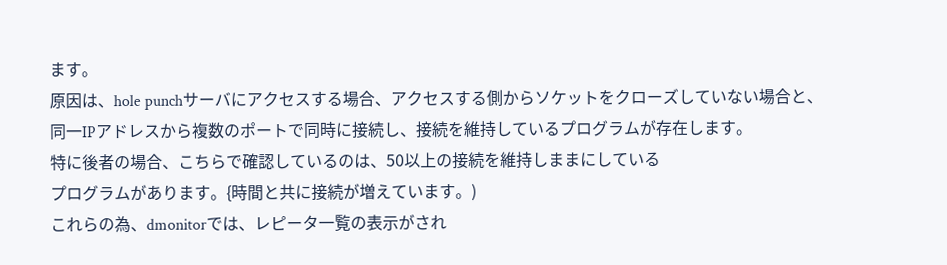ます。
原因は、hole punchサーバにアクセスする場合、アクセスする側からソケットをクローズしていない場合と、
同一IPアドレスから複数のポートで同時に接続し、接続を維持しているプログラムが存在します。
特に後者の場合、こちらで確認しているのは、50以上の接続を維持しままにしている
プログラムがあります。{時間と共に接続が増えています。)
これらの為、dmonitorでは、レピータ一覧の表示がされ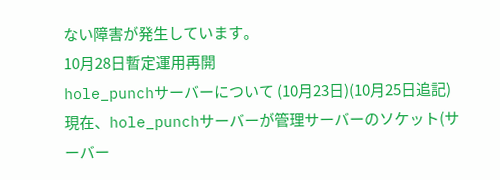ない障害が発生しています。
10月28日暫定運用再開
hole_punchサーバーについて (10月23日)(10月25日追記)
現在、hole_punchサーバーが管理サーバーのソケット(サーバー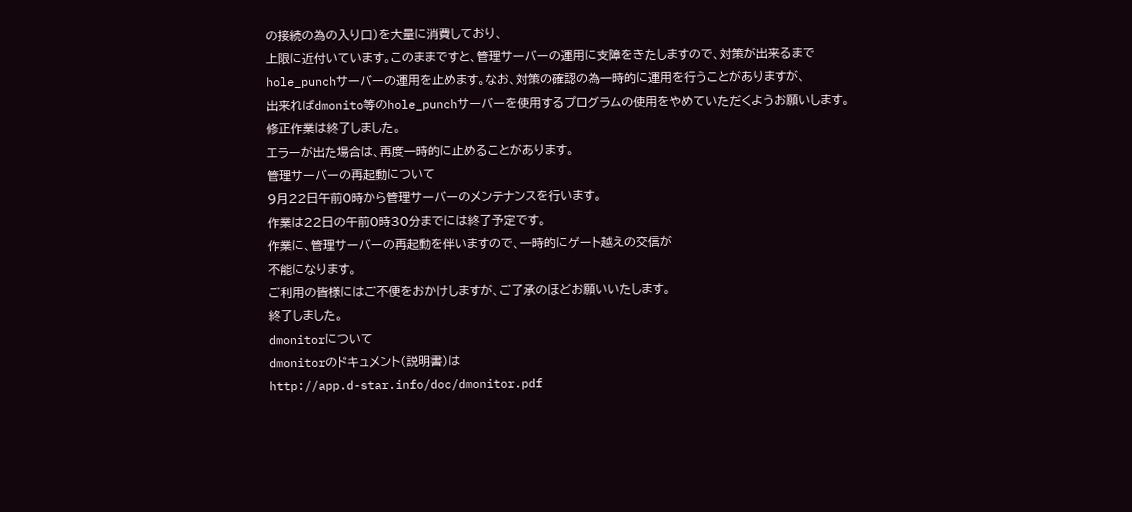の接続の為の入り口)を大量に消費しており、
上限に近付いています。このままですと、管理サーバーの運用に支障をきたしますので、対策が出来るまで
hole_punchサーバーの運用を止めます。なお、対策の確認の為一時的に運用を行うことがありますが、
出来ればdmonito等のhole_punchサーバーを使用するプログラムの使用をやめていただくようお願いします。
修正作業は終了しました。
エラーが出た場合は、再度一時的に止めることがあります。
管理サーバーの再起動について
9月22日午前0時から管理サーバーのメンテナンスを行います。
作業は22日の午前0時30分までには終了予定です。
作業に、管理サーバーの再起動を伴いますので、一時的にゲート越えの交信が
不能になります。
ご利用の皆様にはご不便をおかけしますが、ご了承のほどお願いいたします。
終了しました。
dmonitorについて
dmonitorのドキュメント(説明書)は
http://app.d-star.info/doc/dmonitor.pdf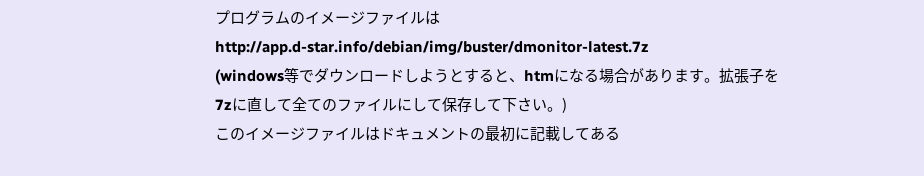プログラムのイメージファイルは
http://app.d-star.info/debian/img/buster/dmonitor-latest.7z
(windows等でダウンロードしようとすると、htmになる場合があります。拡張子を
7zに直して全てのファイルにして保存して下さい。)
このイメージファイルはドキュメントの最初に記載してある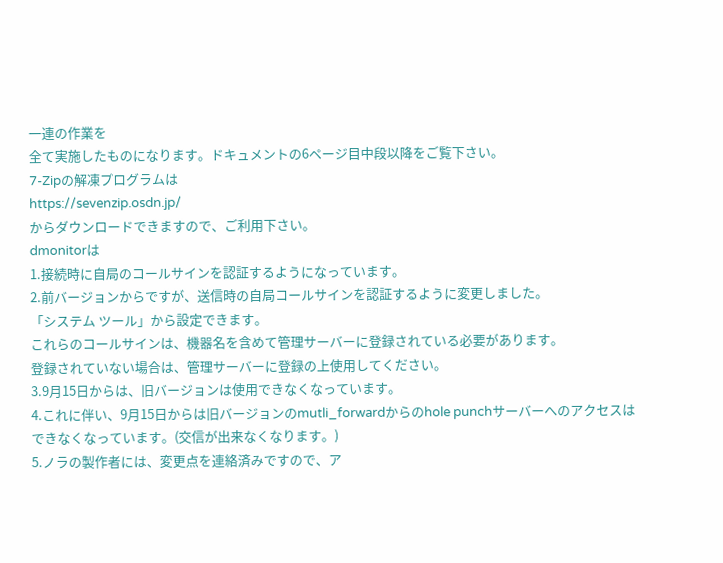一連の作業を
全て実施したものになります。ドキュメントの6ページ目中段以降をご覧下さい。
7-Zipの解凍プログラムは
https://sevenzip.osdn.jp/
からダウンロードできますので、ご利用下さい。
dmonitorは
1.接続時に自局のコールサインを認証するようになっています。
2.前バージョンからですが、送信時の自局コールサインを認証するように変更しました。
「システム ツール」から設定できます。
これらのコールサインは、機器名を含めて管理サーバーに登録されている必要があります。
登録されていない場合は、管理サーバーに登録の上使用してください。
3.9月15日からは、旧バージョンは使用できなくなっています。
4.これに伴い、9月15日からは旧バージョンのmutli_forwardからのhole punchサーバーへのアクセスは
できなくなっています。(交信が出来なくなります。)
5.ノラの製作者には、変更点を連絡済みですので、ア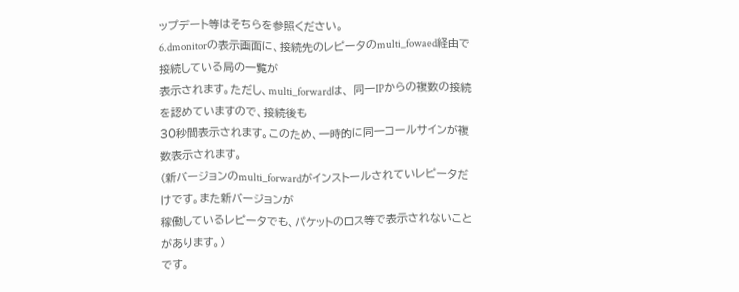ップデート等はそちらを参照ください。
6.dmonitorの表示画面に、接続先のレピータのmulti_fowaed経由で接続している局の一覧が
表示されます。ただし、multi_forwardは、 同一IPからの複数の接続を認めていますので、接続後も
30秒間表示されます。このため、一時的に同一コールサインが複数表示されます。
(新バージョンのmulti_forwardがインストールされていレピータだけです。また新バージョンが
稼働しているレピータでも、パケットのロス等で表示されないことがあります。)
です。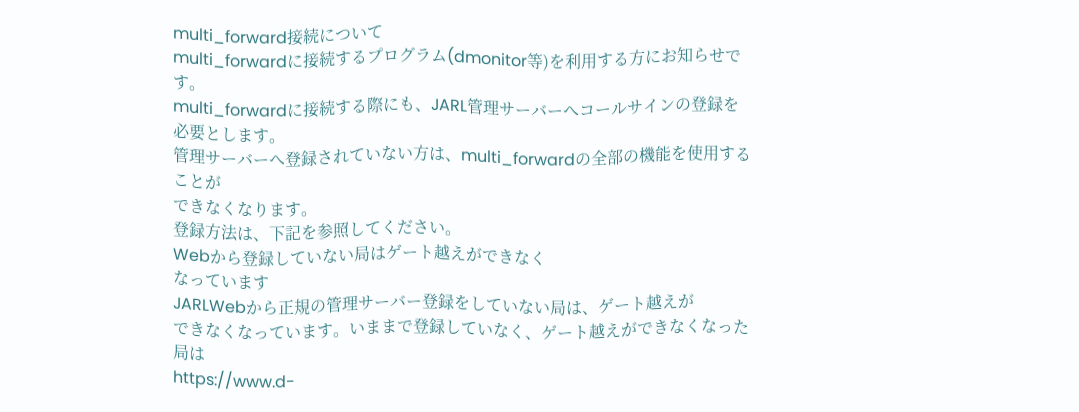multi_forward接続について
multi_forwardに接続するプログラム(dmonitor等)を利用する方にお知らせです。
multi_forwardに接続する際にも、JARL管理サーバーへコールサインの登録を
必要とします。
管理サーバーへ登録されていない方は、multi_forwardの全部の機能を使用することが
できなくなります。
登録方法は、下記を参照してください。
Webから登録していない局はゲート越えができなく
なっています
JARLWebから正規の管理サーバー登録をしていない局は、ゲート越えが
できなくなっています。いままで登録していなく、ゲート越えができなくなった局は
https://www.d-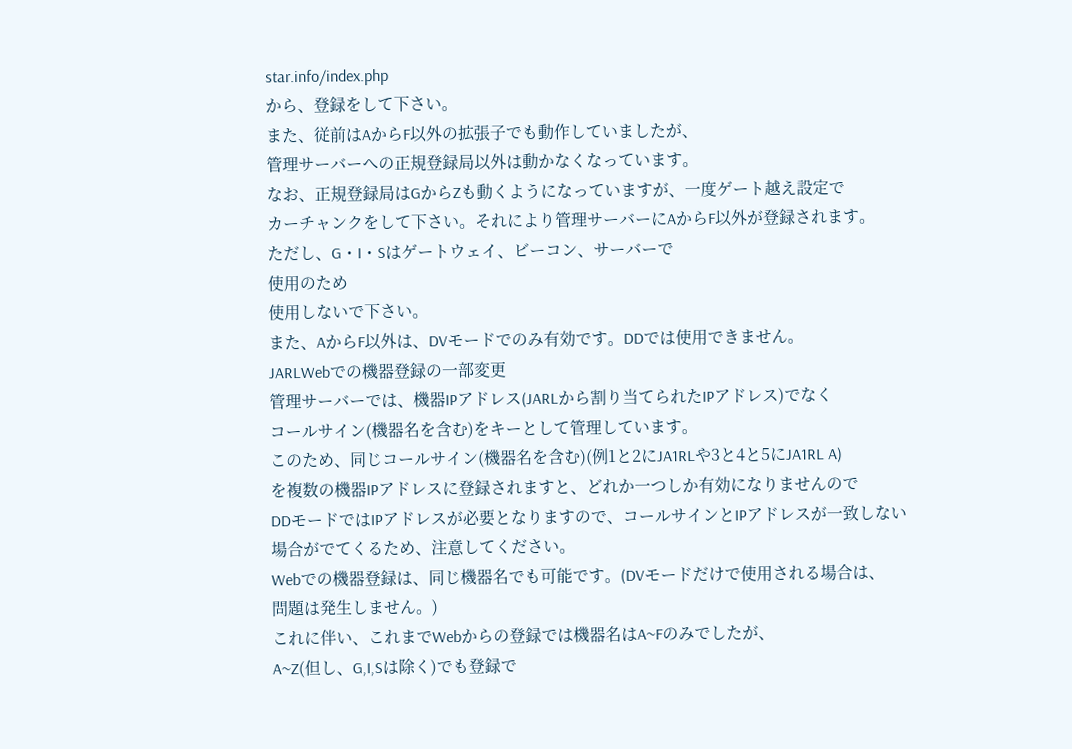star.info/index.php
から、登録をして下さい。
また、従前はAからF以外の拡張子でも動作していましたが、
管理サーバーへの正規登録局以外は動かなくなっています。
なお、正規登録局はGからZも動くようになっていますが、一度ゲート越え設定で
カーチャンクをして下さい。それにより管理サーバーにAからF以外が登録されます。
ただし、G・I・Sはゲートウェイ、ビーコン、サーバーで
使用のため
使用しないで下さい。
また、AからF以外は、DVモードでのみ有効です。DDでは使用できません。
JARLWebでの機器登録の一部変更
管理サーバーでは、機器IPアドレス(JARLから割り当てられたIPアドレス)でなく
コールサイン(機器名を含む)をキーとして管理しています。
このため、同じコールサイン(機器名を含む)(例1と2にJA1RLや3と4と5にJA1RL A)
を複数の機器IPアドレスに登録されますと、どれか一つしか有効になりませんので
DDモードではIPアドレスが必要となりますので、コールサインとIPアドレスが一致しない
場合がでてくるため、注意してください。
Webでの機器登録は、同じ機器名でも可能です。(DVモードだけで使用される場合は、
問題は発生しません。)
これに伴い、これまでWebからの登録では機器名はA~Fのみでしたが、
A~Z(但し、G,I,Sは除く)でも登録で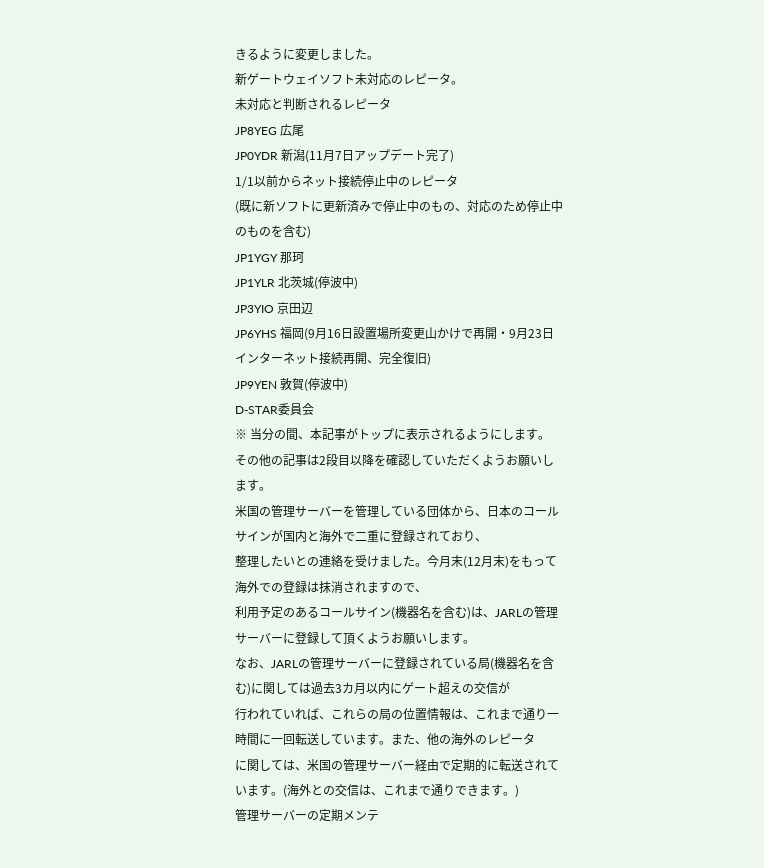きるように変更しました。
新ゲートウェイソフト未対応のレピータ。
未対応と判断されるレピータ
JP8YEG 広尾
JP0YDR 新潟(11月7日アップデート完了)
1/1以前からネット接続停止中のレピータ
(既に新ソフトに更新済みで停止中のもの、対応のため停止中のものを含む)
JP1YGY 那珂
JP1YLR 北茨城(停波中)
JP3YIO 京田辺
JP6YHS 福岡(9月16日設置場所変更山かけで再開・9月23日インターネット接続再開、完全復旧)
JP9YEN 敦賀(停波中)
D-STAR委員会
※ 当分の間、本記事がトップに表示されるようにします。
その他の記事は2段目以降を確認していただくようお願いします。
米国の管理サーバーを管理している団体から、日本のコールサインが国内と海外で二重に登録されており、
整理したいとの連絡を受けました。今月末(12月末)をもって海外での登録は抹消されますので、
利用予定のあるコールサイン(機器名を含む)は、JARLの管理サーバーに登録して頂くようお願いします。
なお、JARLの管理サーバーに登録されている局(機器名を含む)に関しては過去3カ月以内にゲート超えの交信が
行われていれば、これらの局の位置情報は、これまで通り一時間に一回転送しています。また、他の海外のレピータ
に関しては、米国の管理サーバー経由で定期的に転送されています。(海外との交信は、これまで通りできます。)
管理サーバーの定期メンテ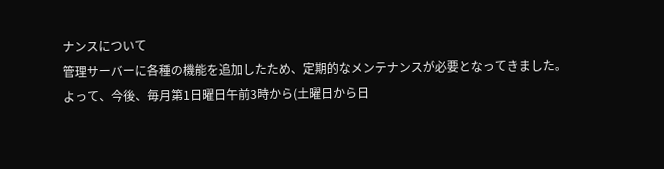ナンスについて
管理サーバーに各種の機能を追加したため、定期的なメンテナンスが必要となってきました。
よって、今後、毎月第1日曜日午前3時から(土曜日から日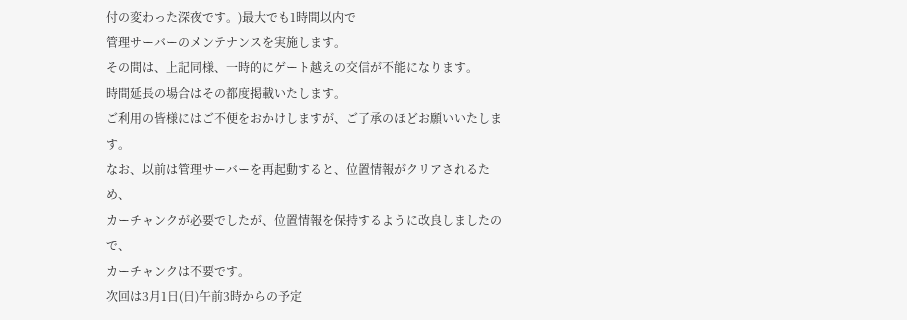付の変わった深夜です。)最大でも1時間以内で
管理サーバーのメンテナンスを実施します。
その間は、上記同様、一時的にゲート越えの交信が不能になります。
時間延長の場合はその都度掲載いたします。
ご利用の皆様にはご不便をおかけしますが、ご了承のほどお願いいたします。
なお、以前は管理サーバーを再起動すると、位置情報がクリアされるため、
カーチャンクが必要でしたが、位置情報を保持するように改良しましたので、
カーチャンクは不要です。
次回は3月1日(日)午前3時からの予定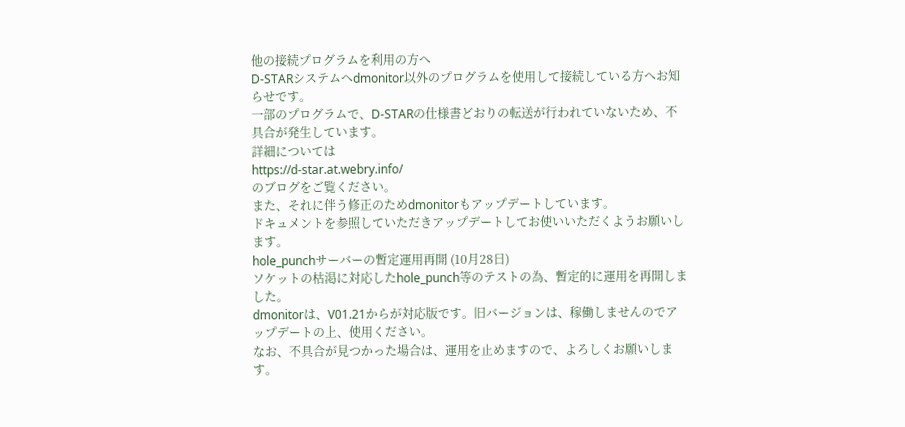他の接続プログラムを利用の方へ
D-STARシステムへdmonitor以外のプログラムを使用して接続している方へお知らせです。
一部のプログラムで、D-STARの仕様書どおりの転送が行われていないため、不具合が発生しています。
詳細については
https://d-star.at.webry.info/
のブログをご覧ください。
また、それに伴う修正のためdmonitorもアップデートしています。
ドキュメントを参照していただきアップデートしてお使いいただくようお願いします。
hole_punchサーバーの暫定運用再開 (10月28日)
ソケットの枯渇に対応したhole_punch等のテストの為、暫定的に運用を再開しました。
dmonitorは、V01.21からが対応版です。旧バージョンは、稼働しませんのでアップデートの上、使用ください。
なお、不具合が見つかった場合は、運用を止めますので、よろしくお願いします。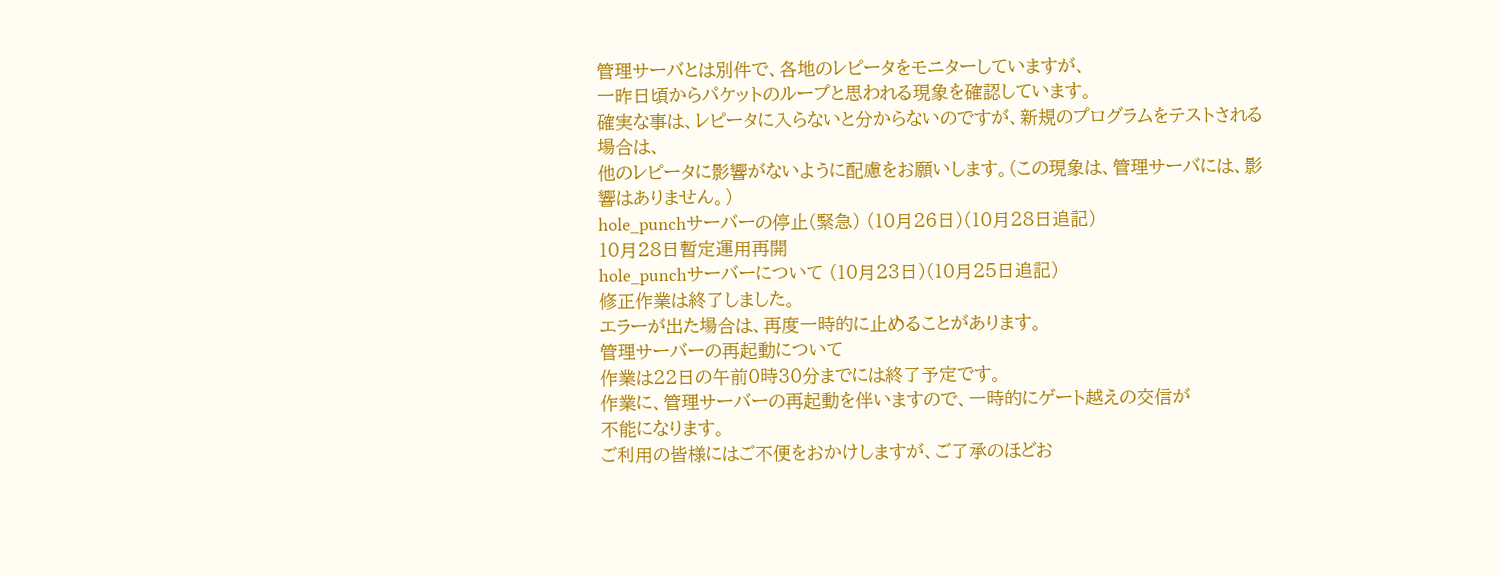管理サーバとは別件で、各地のレピータをモニターしていますが、
一昨日頃からパケットのループと思われる現象を確認しています。
確実な事は、レピータに入らないと分からないのですが、新規のプログラムをテストされる場合は、
他のレピータに影響がないように配慮をお願いします。(この現象は、管理サーバには、影響はありません。)
hole_punchサーバーの停止(緊急) (10月26日)(10月28日追記)
10月28日暫定運用再開
hole_punchサーバーについて (10月23日)(10月25日追記)
修正作業は終了しました。
エラーが出た場合は、再度一時的に止めることがあります。
管理サーバーの再起動について
作業は22日の午前0時30分までには終了予定です。
作業に、管理サーバーの再起動を伴いますので、一時的にゲート越えの交信が
不能になります。
ご利用の皆様にはご不便をおかけしますが、ご了承のほどお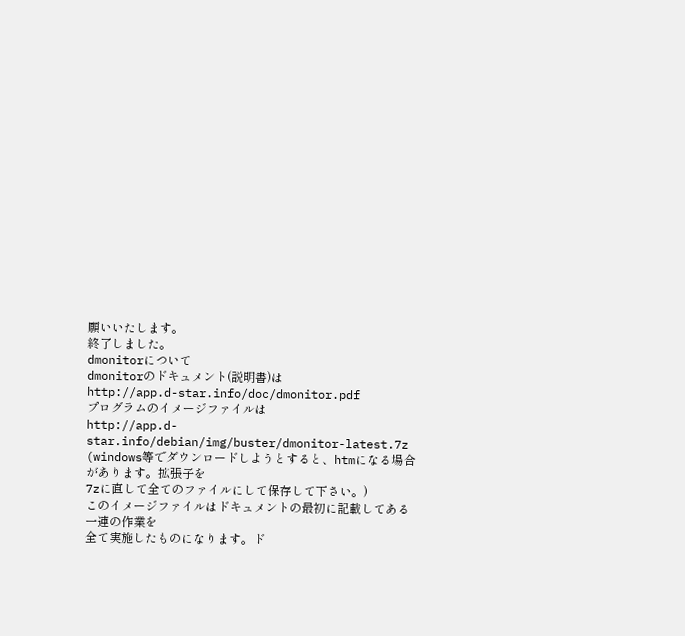願いいたします。
終了しました。
dmonitorについて
dmonitorのドキュメント(説明書)は
http://app.d-star.info/doc/dmonitor.pdf
プログラムのイメージファイルは
http://app.d-star.info/debian/img/buster/dmonitor-latest.7z
(windows等でダウンロードしようとすると、htmになる場合があります。拡張子を
7zに直して全てのファイルにして保存して下さい。)
このイメージファイルはドキュメントの最初に記載してある一連の作業を
全て実施したものになります。ド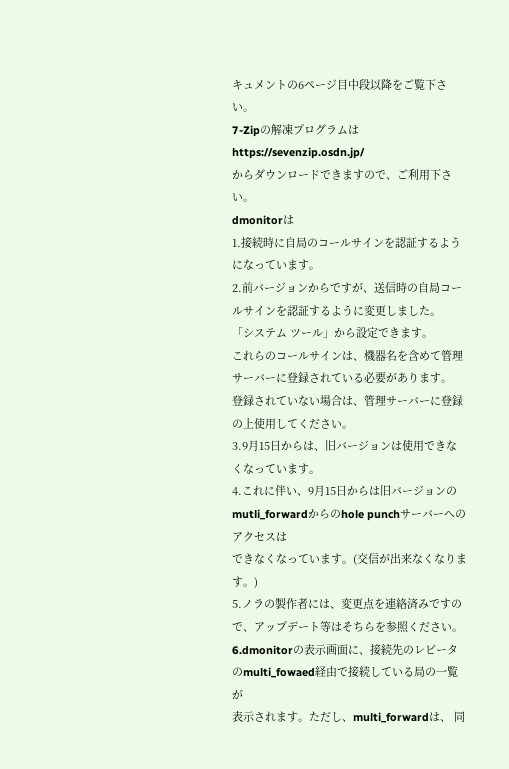キュメントの6ページ目中段以降をご覧下さい。
7-Zipの解凍プログラムは
https://sevenzip.osdn.jp/
からダウンロードできますので、ご利用下さい。
dmonitorは
1.接続時に自局のコールサインを認証するようになっています。
2.前バージョンからですが、送信時の自局コールサインを認証するように変更しました。
「システム ツール」から設定できます。
これらのコールサインは、機器名を含めて管理サーバーに登録されている必要があります。
登録されていない場合は、管理サーバーに登録の上使用してください。
3.9月15日からは、旧バージョンは使用できなくなっています。
4.これに伴い、9月15日からは旧バージョンのmutli_forwardからのhole punchサーバーへのアクセスは
できなくなっています。(交信が出来なくなります。)
5.ノラの製作者には、変更点を連絡済みですので、アップデート等はそちらを参照ください。
6.dmonitorの表示画面に、接続先のレピータのmulti_fowaed経由で接続している局の一覧が
表示されます。ただし、multi_forwardは、 同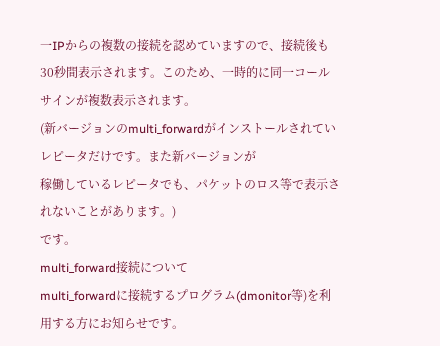一IPからの複数の接続を認めていますので、接続後も
30秒間表示されます。このため、一時的に同一コールサインが複数表示されます。
(新バージョンのmulti_forwardがインストールされていレピータだけです。また新バージョンが
稼働しているレピータでも、パケットのロス等で表示されないことがあります。)
です。
multi_forward接続について
multi_forwardに接続するプログラム(dmonitor等)を利用する方にお知らせです。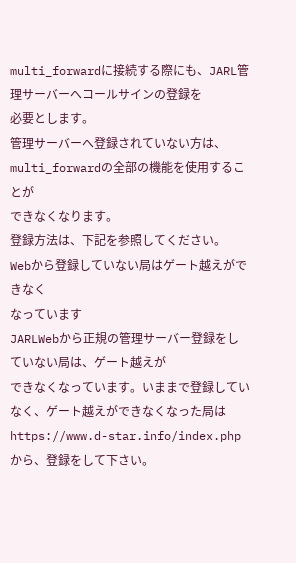multi_forwardに接続する際にも、JARL管理サーバーへコールサインの登録を
必要とします。
管理サーバーへ登録されていない方は、multi_forwardの全部の機能を使用することが
できなくなります。
登録方法は、下記を参照してください。
Webから登録していない局はゲート越えができなく
なっています
JARLWebから正規の管理サーバー登録をしていない局は、ゲート越えが
できなくなっています。いままで登録していなく、ゲート越えができなくなった局は
https://www.d-star.info/index.php
から、登録をして下さい。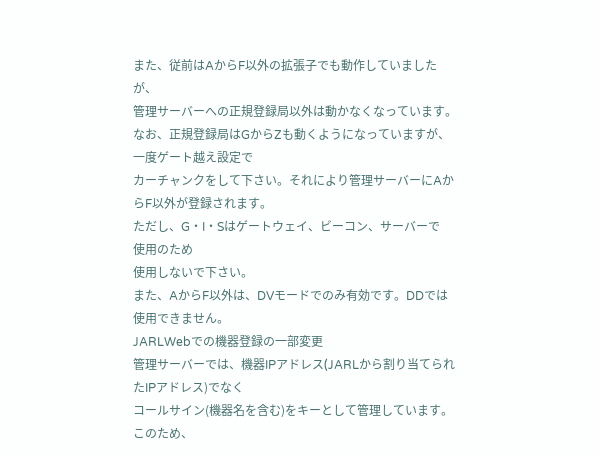また、従前はAからF以外の拡張子でも動作していましたが、
管理サーバーへの正規登録局以外は動かなくなっています。
なお、正規登録局はGからZも動くようになっていますが、一度ゲート越え設定で
カーチャンクをして下さい。それにより管理サーバーにAからF以外が登録されます。
ただし、G・I・Sはゲートウェイ、ビーコン、サーバーで
使用のため
使用しないで下さい。
また、AからF以外は、DVモードでのみ有効です。DDでは使用できません。
JARLWebでの機器登録の一部変更
管理サーバーでは、機器IPアドレス(JARLから割り当てられたIPアドレス)でなく
コールサイン(機器名を含む)をキーとして管理しています。
このため、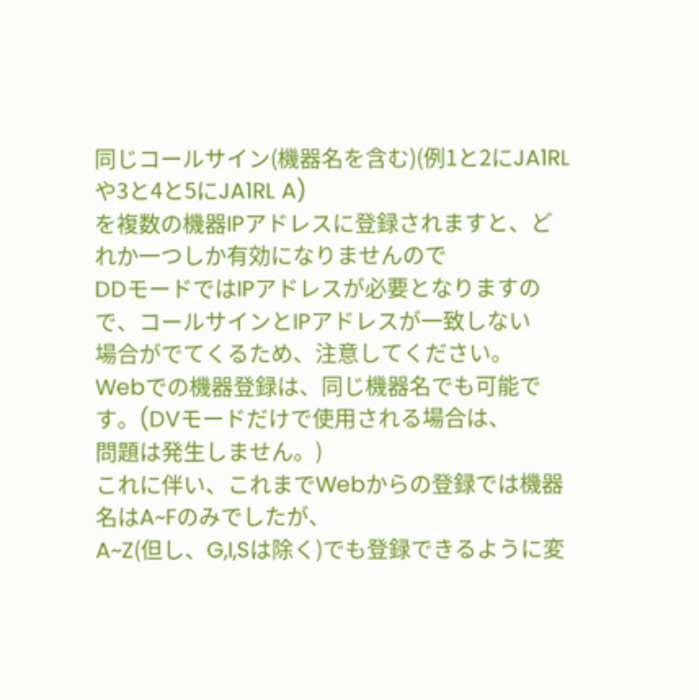同じコールサイン(機器名を含む)(例1と2にJA1RLや3と4と5にJA1RL A)
を複数の機器IPアドレスに登録されますと、どれか一つしか有効になりませんので
DDモードではIPアドレスが必要となりますので、コールサインとIPアドレスが一致しない
場合がでてくるため、注意してください。
Webでの機器登録は、同じ機器名でも可能です。(DVモードだけで使用される場合は、
問題は発生しません。)
これに伴い、これまでWebからの登録では機器名はA~Fのみでしたが、
A~Z(但し、G,I,Sは除く)でも登録できるように変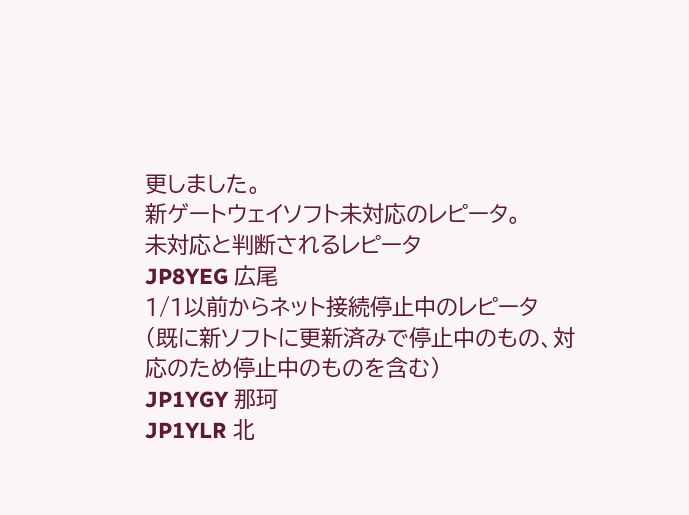更しました。
新ゲートウェイソフト未対応のレピータ。
未対応と判断されるレピータ
JP8YEG 広尾
1/1以前からネット接続停止中のレピータ
(既に新ソフトに更新済みで停止中のもの、対応のため停止中のものを含む)
JP1YGY 那珂
JP1YLR 北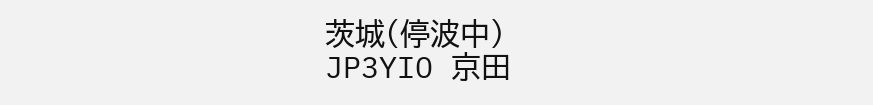茨城(停波中)
JP3YIO 京田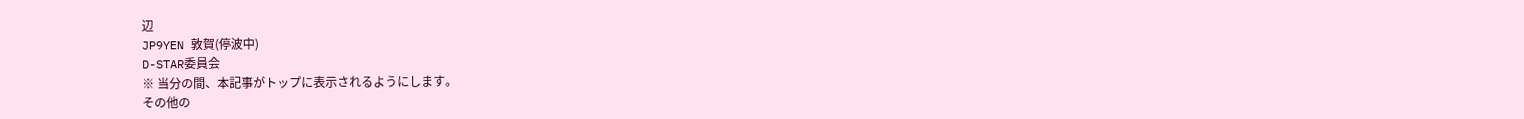辺
JP9YEN 敦賀(停波中)
D-STAR委員会
※ 当分の間、本記事がトップに表示されるようにします。
その他の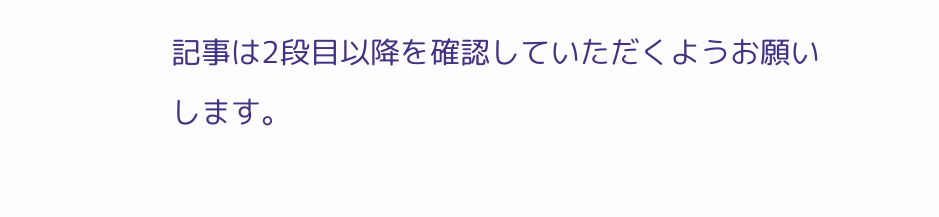記事は2段目以降を確認していただくようお願いします。